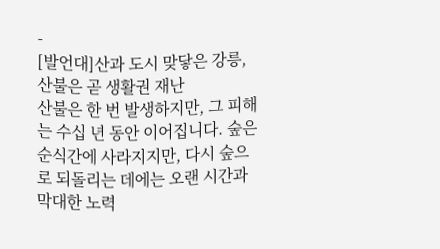-
[발언대]산과 도시 맞닿은 강릉, 산불은 곧 생활권 재난
산불은 한 번 발생하지만, 그 피해는 수십 년 동안 이어집니다. 숲은 순식간에 사라지지만, 다시 숲으로 되돌리는 데에는 오랜 시간과 막대한 노력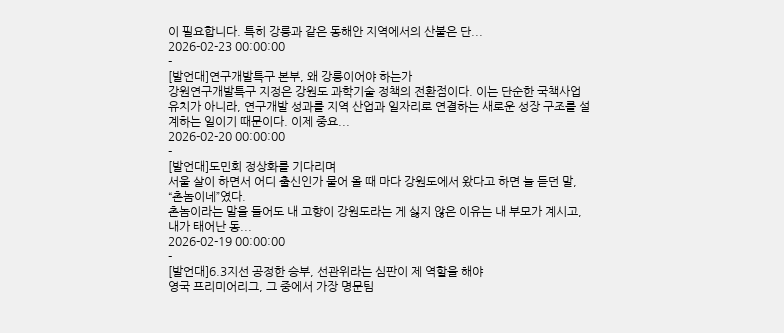이 필요합니다. 특히 강릉과 같은 동해안 지역에서의 산불은 단...
2026-02-23 00:00:00
-
[발언대]연구개발특구 본부, 왜 강릉이어야 하는가
강원연구개발특구 지정은 강원도 과학기술 정책의 전환점이다. 이는 단순한 국책사업 유치가 아니라, 연구개발 성과를 지역 산업과 일자리로 연결하는 새로운 성장 구조를 설계하는 일이기 때문이다. 이제 중요...
2026-02-20 00:00:00
-
[발언대]도민회 정상화를 기다리며
서울 살이 하면서 어디 출신인가 물어 올 때 마다 강원도에서 왔다고 하면 늘 듣던 말, “촌놈이네”였다.
촌놈이라는 말을 들어도 내 고향이 강원도라는 게 싫지 않은 이유는 내 부모가 계시고, 내가 태어난 동...
2026-02-19 00:00:00
-
[발언대]6.3지선 공정한 승부, 선관위라는 심판이 제 역할을 해야
영국 프리미어리그, 그 중에서 가장 명문팀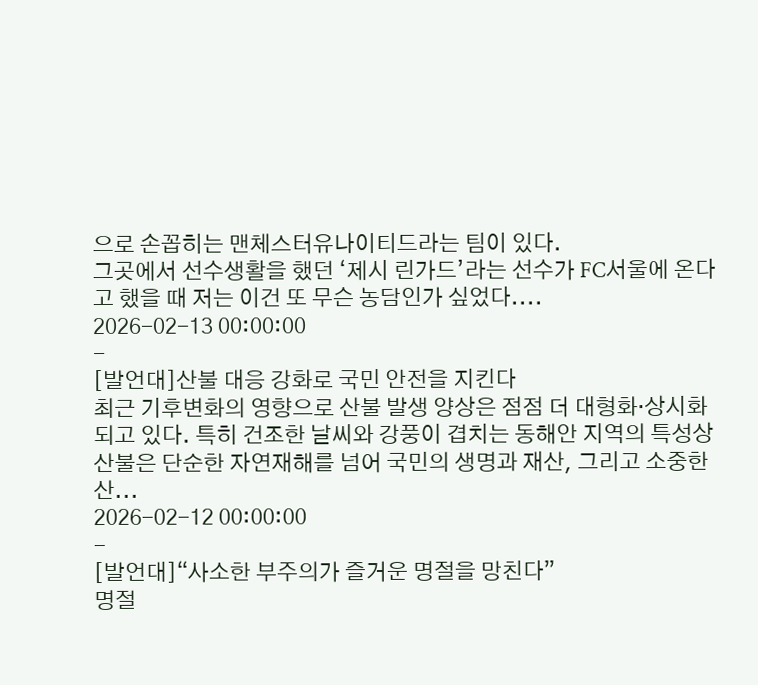으로 손꼽히는 맨체스터유나이티드라는 팀이 있다.
그곳에서 선수생활을 했던 ‘제시 린가드’라는 선수가 FC서울에 온다고 했을 때 저는 이건 또 무슨 농담인가 싶었다....
2026-02-13 00:00:00
-
[발언대]산불 대응 강화로 국민 안전을 지킨다
최근 기후변화의 영향으로 산불 발생 양상은 점점 더 대형화·상시화되고 있다. 특히 건조한 날씨와 강풍이 겹치는 동해안 지역의 특성상 산불은 단순한 자연재해를 넘어 국민의 생명과 재산, 그리고 소중한 산...
2026-02-12 00:00:00
-
[발언대]“사소한 부주의가 즐거운 명절을 망친다”
명절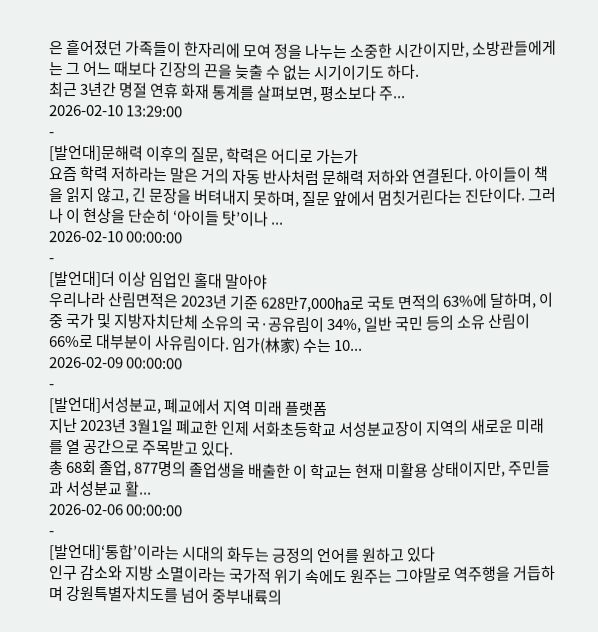은 흩어졌던 가족들이 한자리에 모여 정을 나누는 소중한 시간이지만, 소방관들에게는 그 어느 때보다 긴장의 끈을 늦출 수 없는 시기이기도 하다.
최근 3년간 명절 연휴 화재 통계를 살펴보면, 평소보다 주...
2026-02-10 13:29:00
-
[발언대]문해력 이후의 질문, 학력은 어디로 가는가
요즘 학력 저하라는 말은 거의 자동 반사처럼 문해력 저하와 연결된다. 아이들이 책을 읽지 않고, 긴 문장을 버텨내지 못하며, 질문 앞에서 멈칫거린다는 진단이다. 그러나 이 현상을 단순히 ‘아이들 탓’이나 ...
2026-02-10 00:00:00
-
[발언대]더 이상 임업인 홀대 말아야
우리나라 산림면적은 2023년 기준 628만7,000㏊로 국토 면적의 63%에 달하며, 이 중 국가 및 지방자치단체 소유의 국·공유림이 34%, 일반 국민 등의 소유 산림이 66%로 대부분이 사유림이다. 임가(林家) 수는 10...
2026-02-09 00:00:00
-
[발언대]서성분교, 폐교에서 지역 미래 플랫폼
지난 2023년 3월1일 폐교한 인제 서화초등학교 서성분교장이 지역의 새로운 미래를 열 공간으로 주목받고 있다.
총 68회 졸업, 877명의 졸업생을 배출한 이 학교는 현재 미활용 상태이지만, 주민들과 서성분교 활...
2026-02-06 00:00:00
-
[발언대]‘통합’이라는 시대의 화두는 긍정의 언어를 원하고 있다
인구 감소와 지방 소멸이라는 국가적 위기 속에도 원주는 그야말로 역주행을 거듭하며 강원특별자치도를 넘어 중부내륙의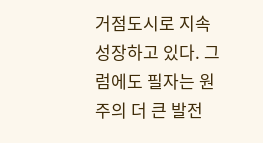거점도시로 지속 성장하고 있다. 그럼에도 필자는 원주의 더 큰 발전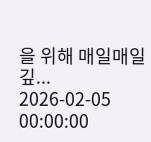을 위해 매일매일 깊...
2026-02-05 00:00:00